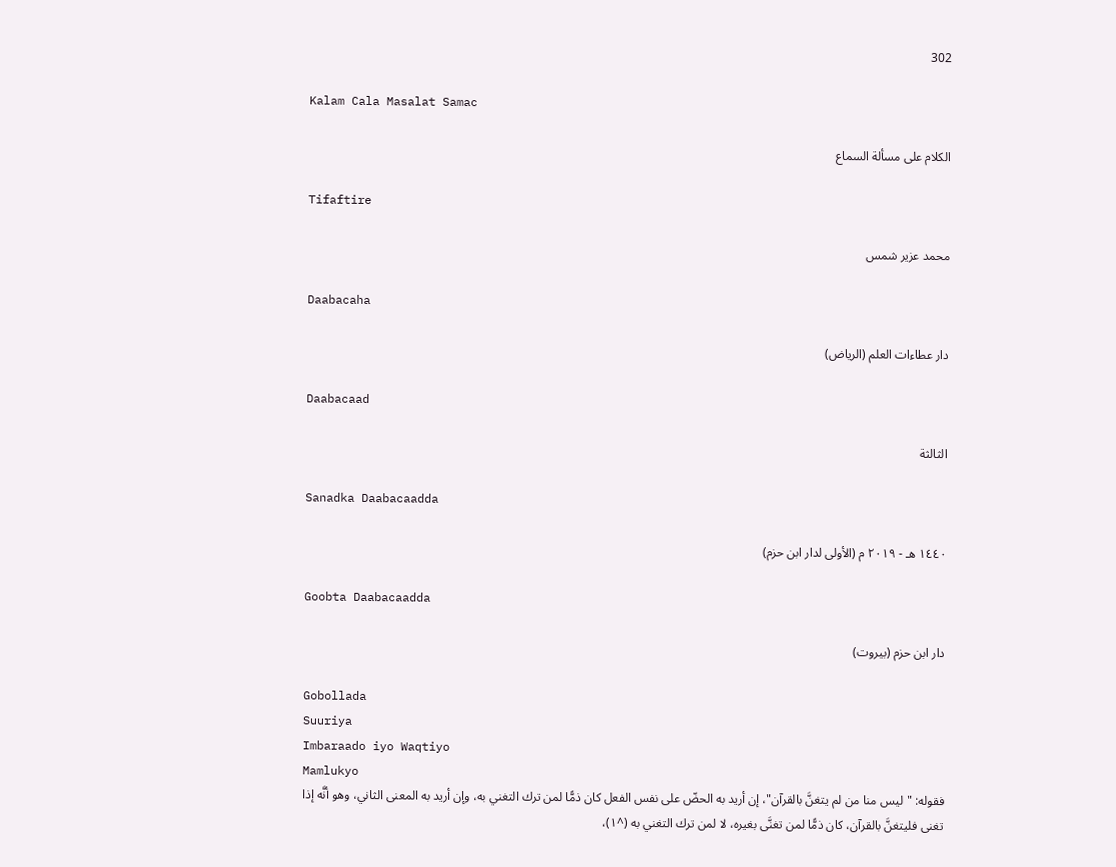302

Kalam Cala Masalat Samac

الكلام على مسألة السماع

Tifaftire

محمد عزير شمس

Daabacaha

دار عطاءات العلم (الرياض)

Daabacaad

الثالثة

Sanadka Daabacaadda

١٤٤٠ هـ - ٢٠١٩ م (الأولى لدار ابن حزم)

Goobta Daabacaadda

دار ابن حزم (بيروت)

Gobollada
Suuriya
Imbaraado iyo Waqtiyo
Mamlukyo
فقوله: "ليس منا من لم يتغنَّ بالقرآن"، إن أريد به الحضّ على نفس الفعل كان ذمًّا لمن ترك التغني به، وإن أريد به المعنى الثاني، وهو أنَّه إذا تغنى فليتغنَّ بالقرآن، كان ذمًّا لمن تغنَّى بغيره، لا لمن ترك التغني به (^١)،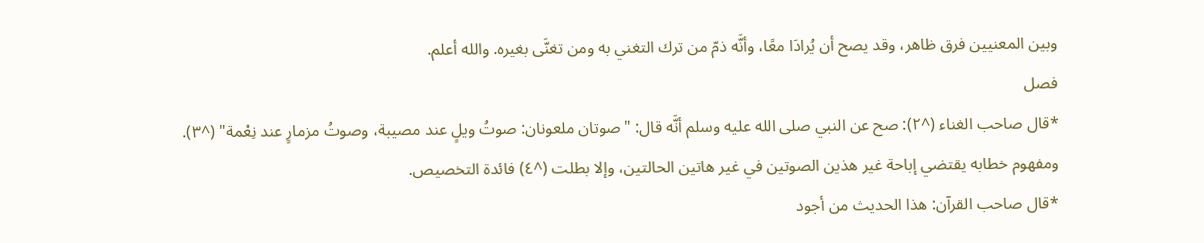وبين المعنيين فرق ظاهر، وقد يصح أن يُرادَا معًا، وأنَّه ذمّ من ترك التغني به ومن تغنَّى بغيره. والله أعلم.
فصل
*قال صاحب الغناء (^٢): صح عن النبي صلى الله عليه وسلم أنَّه قال: "صوتان ملعونان: صوتُ ويلٍ عند مصيبة، وصوتُ مزمارٍ عند نِعْمة" (^٣). ومفهوم خطابه يقتضي إباحة غير هذين الصوتين في غير هاتين الحالتين، وإلا بطلت (^٤) فائدة التخصيص.
*قال صاحب القرآن: هذا الحديث من أجود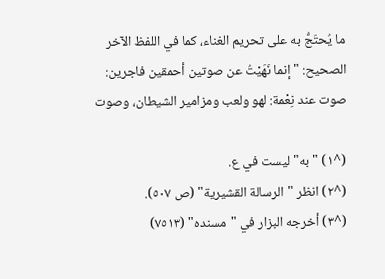ما يُحتَجُّ به على تحريم الغناء، كما في اللفظ الآخر الصحيح: "إنما نَهَيْتُ عن صوتين أحمقين فاجرين: صوت عند نِعْمة: لهو ولعب ومزامير الشيطان، وصوت

(^١) "به" ليست في ع.
(^٢) انظر "الرسالة القشيرية" (ص ٥٠٧).
(^٣) أخرجه البزار في "مسنده" (٧٥١٣)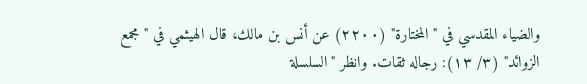والضياء المقدسي في "المختارة" (٢٢٠٠) عن أنس بن مالك، قال الهيثمي في "مجمع الزوائد" (٣/ ١٣): رجاله ثقات. وانظر "السلسلة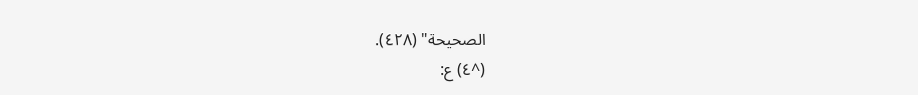الصحيحة" (٤٢٨).
(^٤) ع: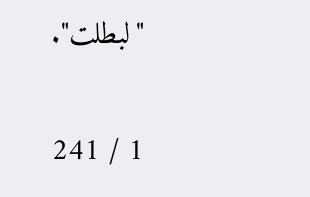"لبطلت".

1 / 241